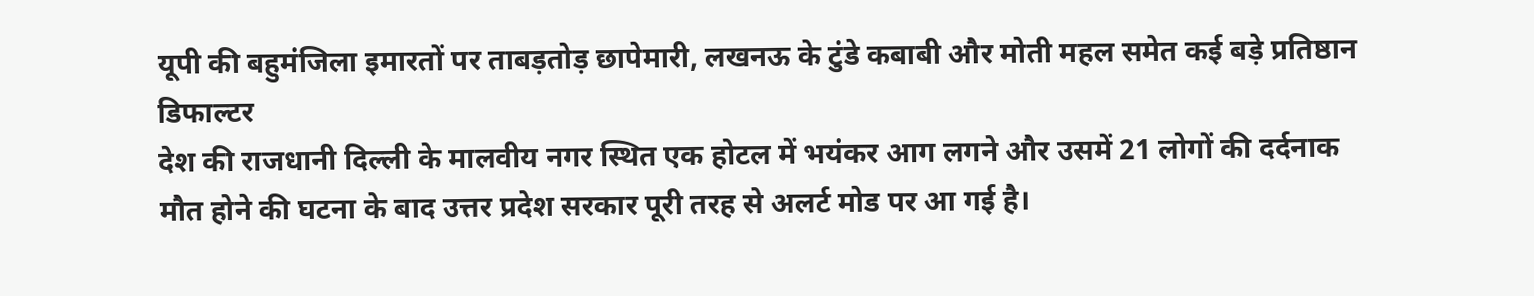यूपी की बहुमंजिला इमारतों पर ताबड़तोड़ छापेमारी, लखनऊ के टुंडे कबाबी और मोती महल समेत कई बड़े प्रतिष्ठान डिफाल्टर
देश की राजधानी दिल्ली के मालवीय नगर स्थित एक होटल में भयंकर आग लगने और उसमें 21 लोगों की दर्दनाक मौत होने की घटना के बाद उत्तर प्रदेश सरकार पूरी तरह से अलर्ट मोड पर आ गई है।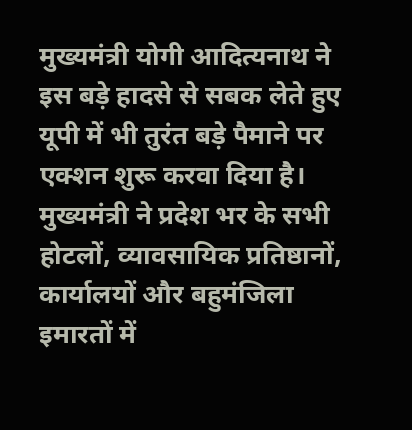मुख्यमंत्री योगी आदित्यनाथ ने इस बड़े हादसे से सबक लेते हुए यूपी में भी तुरंत बड़े पैमाने पर एक्शन शुरू करवा दिया है। मुख्यमंत्री ने प्रदेश भर के सभी होटलों, व्यावसायिक प्रतिष्ठानों, कार्यालयों और बहुमंजिला इमारतों में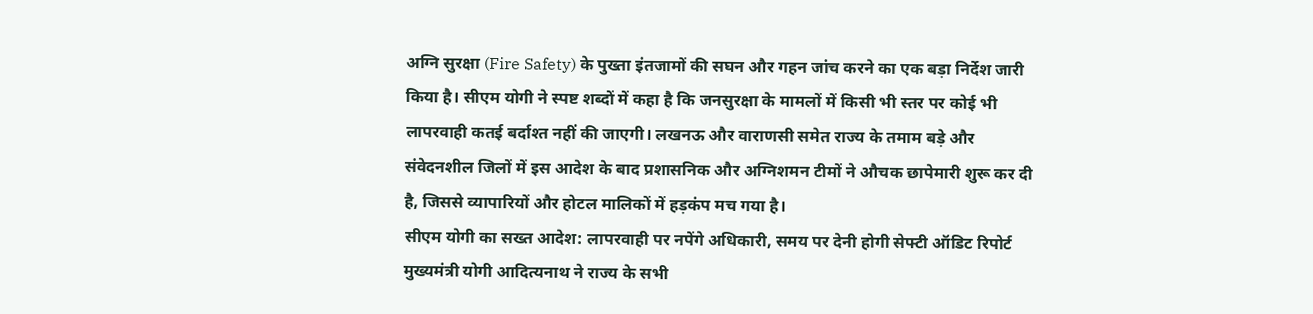अग्नि सुरक्षा (Fire Safety) के पुख्ता इंतजामों की सघन और गहन जांच करने का एक बड़ा निर्देश जारी किया है। सीएम योगी ने स्पष्ट शब्दों में कहा है कि जनसुरक्षा के मामलों में किसी भी स्तर पर कोई भी लापरवाही कतई बर्दाश्त नहीं की जाएगी। लखनऊ और वाराणसी समेत राज्य के तमाम बड़े और संवेदनशील जिलों में इस आदेश के बाद प्रशासनिक और अग्निशमन टीमों ने औचक छापेमारी शुरू कर दी है, जिससे व्यापारियों और होटल मालिकों में हड़कंप मच गया है।
सीएम योगी का सख्त आदेश: लापरवाही पर नपेंगे अधिकारी, समय पर देनी होगी सेफ्टी ऑडिट रिपोर्ट
मुख्यमंत्री योगी आदित्यनाथ ने राज्य के सभी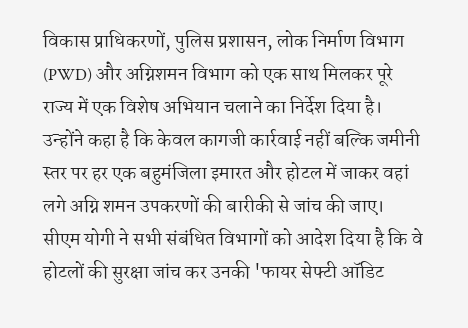विकास प्राधिकरणों, पुलिस प्रशासन, लोक निर्माण विभाग (PWD) और अग्निशमन विभाग को एक साथ मिलकर पूरे राज्य में एक विशेष अभियान चलाने का निर्देश दिया है। उन्होंने कहा है कि केवल कागजी कार्रवाई नहीं बल्कि जमीनी स्तर पर हर एक बहुमंजिला इमारत और होटल में जाकर वहां लगे अग्नि शमन उपकरणों की बारीकी से जांच की जाए। सीएम योगी ने सभी संबंधित विभागों को आदेश दिया है कि वे होटलों की सुरक्षा जांच कर उनकी 'फायर सेफ्टी ऑडिट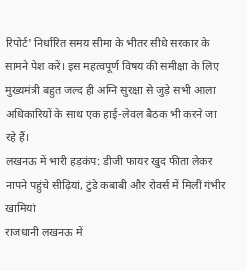रिपोर्ट' निर्धारित समय सीमा के भीतर सीधे सरकार के सामने पेश करें। इस महत्वपूर्ण विषय की समीक्षा के लिए मुख्यमंत्री बहुत जल्द ही अग्नि सुरक्षा से जुड़े सभी आला अधिकारियों के साथ एक हाई-लेवल बैठक भी करने जा रहे हैं।
लखनऊ में भारी हड़कंप: डीजी फायर खुद फीता लेकर नापने पहुंचे सीढ़ियां, टुंडे कबाबी और रोवर्स में मिलीं गंभीर खामियां
राजधानी लखनऊ में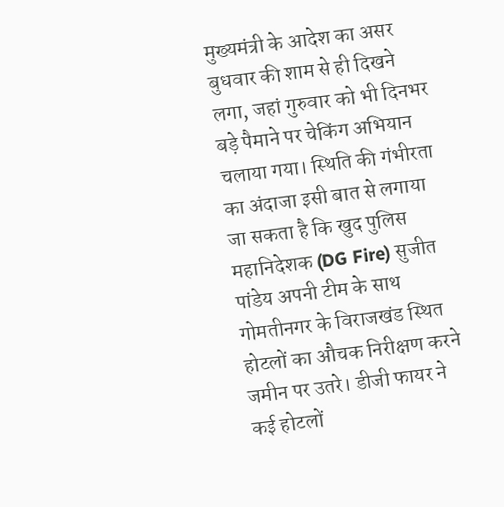मुख्यमंत्री के आदेश का असर बुधवार की शाम से ही दिखने लगा, जहां गुरुवार को भी दिनभर बड़े पैमाने पर चेकिंग अभियान चलाया गया। स्थिति की गंभीरता का अंदाजा इसी बात से लगाया जा सकता है कि खुद पुलिस महानिदेशक (DG Fire) सुजीत पांडेय अपनी टीम के साथ गोमतीनगर के विराजखंड स्थित होटलों का औचक निरीक्षण करने जमीन पर उतरे। डीजी फायर ने कई होटलों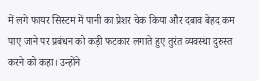में लगे फायर सिस्टम में पानी का प्रेशर चेक किया और दबाव बेहद कम पाए जाने पर प्रबंधन को कड़ी फटकार लगाते हुए तुरंत व्यवस्था दुरुस्त करने को कहा। उन्होंने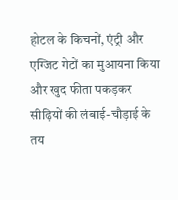होटल के किचनों, एंट्री और एग्जिट गेटों का मुआयना किया और खुद फीता पकड़कर सीढ़ियों की लंबाई-चौड़ाई के तय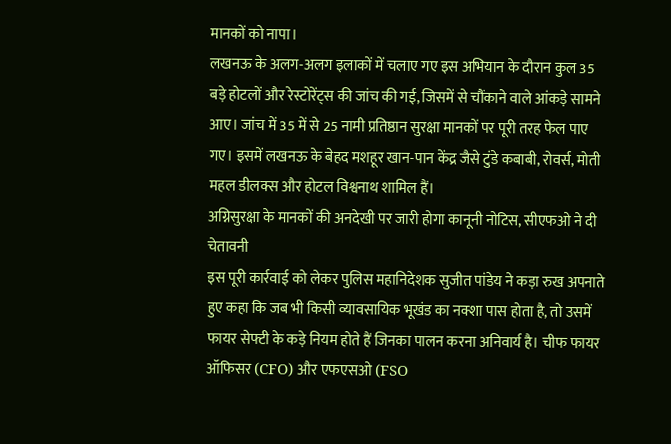मानकों को नापा।
लखनऊ के अलग-अलग इलाकों में चलाए गए इस अभियान के दौरान कुल 35 बड़े होटलों और रेस्टोरेंट्स की जांच की गई, जिसमें से चौंकाने वाले आंकड़े सामने आए। जांच में 35 में से 25 नामी प्रतिष्ठान सुरक्षा मानकों पर पूरी तरह फेल पाए गए। इसमें लखनऊ के बेहद मशहूर खान-पान केंद्र जैसे टुंडे कबाबी, रोवर्स, मोती महल डीलक्स और होटल विश्वनाथ शामिल हैं।
अग्निसुरक्षा के मानकों की अनदेखी पर जारी होगा कानूनी नोटिस, सीएफओ ने दी चेतावनी
इस पूरी कार्रवाई को लेकर पुलिस महानिदेशक सुजीत पांडेय ने कड़ा रुख अपनाते हुए कहा कि जब भी किसी व्यावसायिक भूखंड का नक्शा पास होता है, तो उसमें फायर सेफ्टी के कड़े नियम होते हैं जिनका पालन करना अनिवार्य है। चीफ फायर ऑफिसर (CFO) और एफएसओ (FSO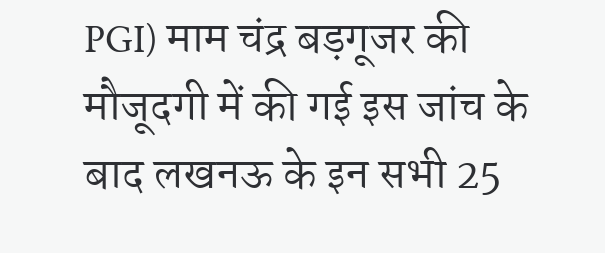PGI) माम चंद्र बड़गूजर की मौजूदगी में की गई इस जांच के बाद लखनऊ के इन सभी 25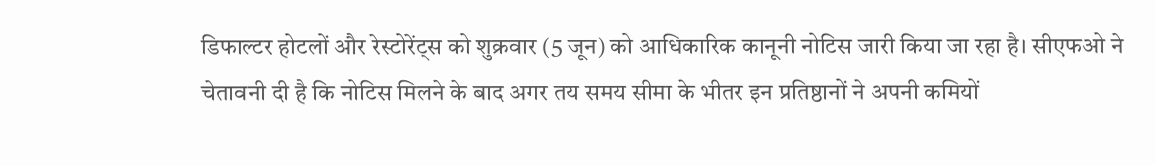डिफाल्टर होटलों और रेस्टोरेंट्स को शुक्रवार (5 जून) को आधिकारिक कानूनी नोटिस जारी किया जा रहा है। सीएफओ ने चेतावनी दी है कि नोटिस मिलने के बाद अगर तय समय सीमा के भीतर इन प्रतिष्ठानों ने अपनी कमियों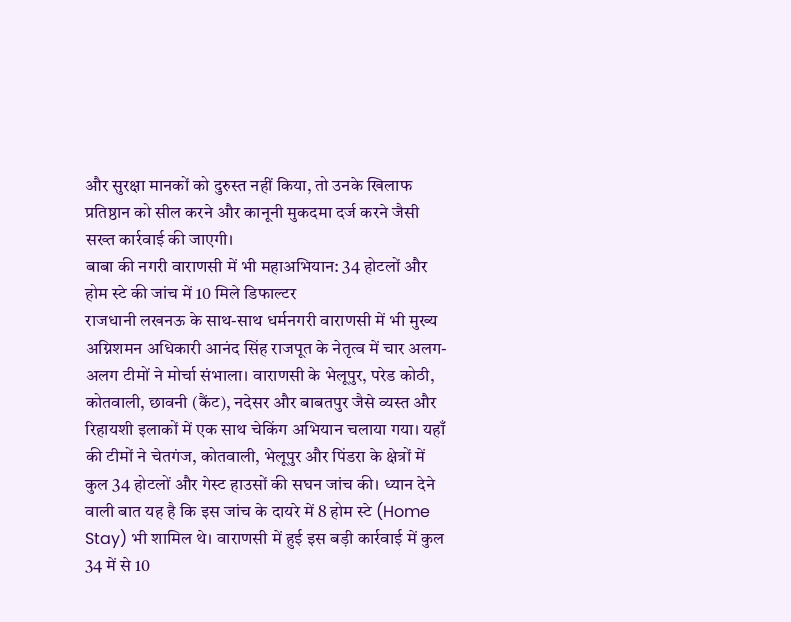और सुरक्षा मानकों को दुरुस्त नहीं किया, तो उनके खिलाफ प्रतिष्ठान को सील करने और कानूनी मुकदमा दर्ज करने जैसी सख्त कार्रवाई की जाएगी।
बाबा की नगरी वाराणसी में भी महाअभियान: 34 होटलों और होम स्टे की जांच में 10 मिले डिफाल्टर
राजधानी लखनऊ के साथ-साथ धर्मनगरी वाराणसी में भी मुख्य अग्निशमन अधिकारी आनंद सिंह राजपूत के नेतृत्व में चार अलग-अलग टीमों ने मोर्चा संभाला। वाराणसी के भेलूपुर, परेड कोठी, कोतवाली, छावनी (कैंट), नदेसर और बाबतपुर जैसे व्यस्त और रिहायशी इलाकों में एक साथ चेकिंग अभियान चलाया गया। यहाँ की टीमों ने चेतगंज, कोतवाली, भेलूपुर और पिंडरा के क्षेत्रों में कुल 34 होटलों और गेस्ट हाउसों की सघन जांच की। ध्यान देने वाली बात यह है कि इस जांच के दायरे में 8 होम स्टे (Home Stay) भी शामिल थे। वाराणसी में हुई इस बड़ी कार्रवाई में कुल 34 में से 10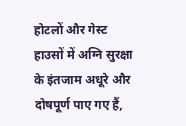होटलों और गेस्ट हाउसों में अग्नि सुरक्षा के इंतजाम अधूरे और दोषपूर्ण पाए गए हैं,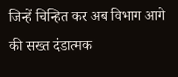जिन्हें चिन्हित कर अब विभाग आगे की सख्त दंडात्मक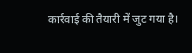कार्रवाई की तैयारी में जुट गया है।